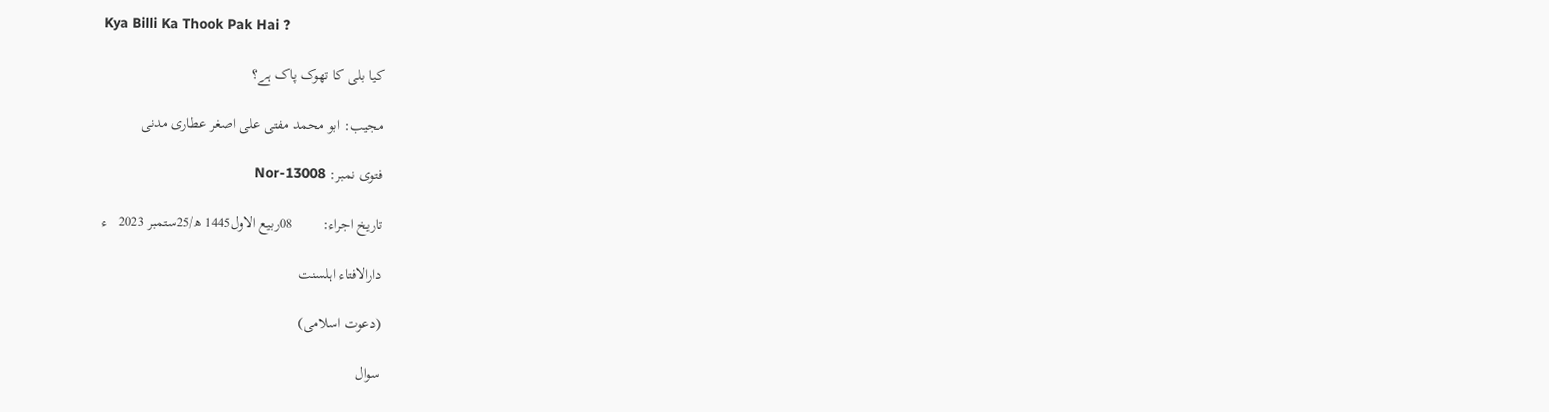Kya Billi Ka Thook Pak Hai ?

کیا بلی کا تھوک پاک ہے؟

مجیب: ابو محمد مفتی علی اصغر عطاری مدنی

فتوی نمبر: Nor-13008

تاریخ اجراء:        08ربیع الاول1445 ھ/25ستمبر 2023   ء

دارالافتاء اہلسنت

(دعوت اسلامی)

سوال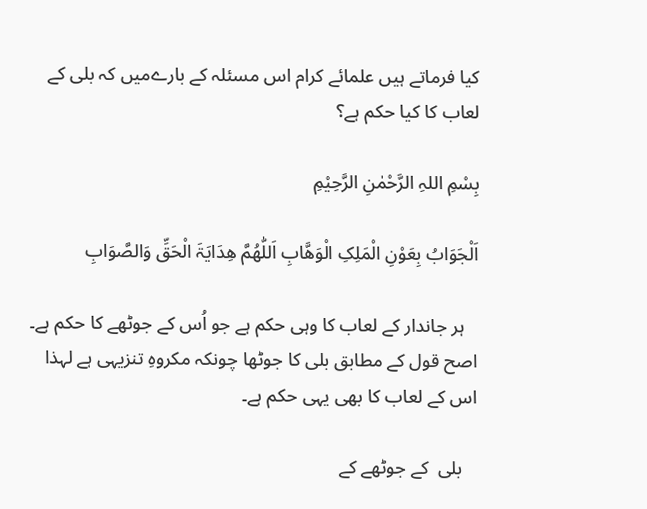کیا فرماتے ہیں علمائے کرام اس مسئلہ کے بارےمیں کہ بلی کے لعاب کا کیا حکم ہے؟

بِسْمِ اللہِ الرَّحْمٰنِ الرَّحِیْمِ

اَلْجَوَابُ بِعَوْنِ الْمَلِکِ الْوَھَّابِ اَللّٰھُمَّ ھِدَایَۃَ الْحَقِّ وَالصَّوَابِ

   ہر جاندار کے لعاب کا وہی حکم ہے جو اُس کے جوٹھے کا حکم ہے۔  اصح قول کے مطابق بلی کا جوٹھا چونکہ مکروہِ تنزیہی ہے لہذا اس کے لعاب کا بھی یہی حکم ہے۔

   بلی  کے جوٹھے کے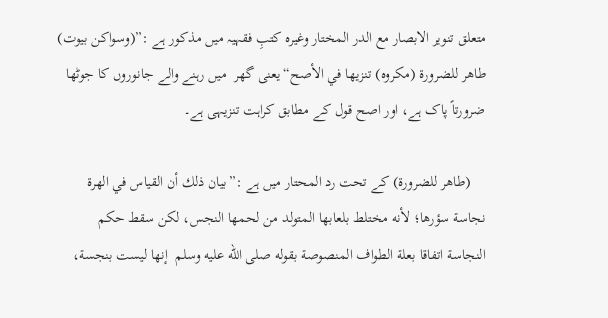متعلق تنویر الابصار مع الدر المختار وغیرہ کتبِ فقہیہ میں مذکور ہے :”(وسواكن بيوت) طاهر للضرورة (مكروه) تنزيها في الأصح“یعنی گھر  میں رہنے والے جانوروں کا جوٹھا ضرورتاً پاک ہے، اور اصح قول کے مطابق کراہت تنزیہی ہے۔

    (طاهر للضرورة) کے تحت رد المحتار میں ہے :”بيان ذلك أن القياس في الهرة نجاسة سؤرها؛ لأنه مختلط بلعابها المتولد من لحمها النجس، لكن سقط حكم النجاسة اتفاقا بعلة الطواف المنصوصة بقوله صلى الله عليه وسلم  إنها ليست بنجسة،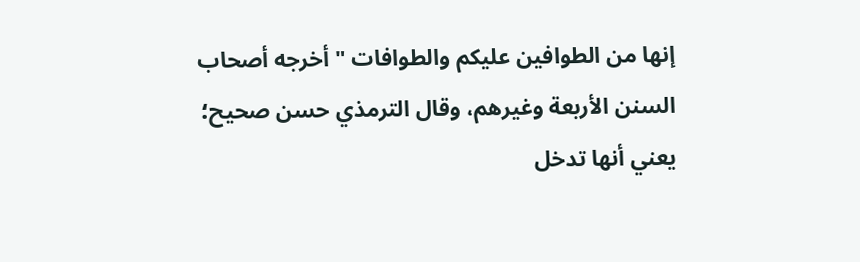إنها من الطوافين عليكم والطوافات " أخرجه أصحاب السنن الأربعة وغيرهم، وقال الترمذي حسن صحيح؛ يعني أنها تدخل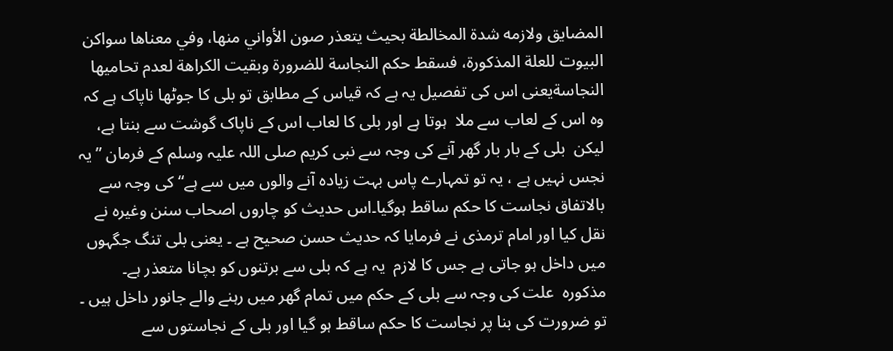المضايق ولازمه شدة المخالطة بحيث يتعذر صون الأواني منها، وفي معناها سواكن البيوت للعلة المذكورة، فسقط حكم النجاسة للضرورة وبقيت الكراهة لعدم تحاميها النجاسةیعنی اس کی تفصیل یہ ہے کہ قیاس کے مطابق تو بلی کا جوٹھا ناپاک ہے کہ وہ اس کے لعاب سے ملا  ہوتا ہے اور بلی کا لعاب اس کے ناپاک گوشت سے بنتا ہے، لیکن  بلی کے بار بار گھر آنے کی وجہ سے نبی کریم صلی اللہ علیہ وسلم کے فرمان ”یہ نجس نہیں ہے ، یہ تو تمہارے پاس بہت زیادہ آنے والوں میں سے ہے“ کی وجہ سے بالاتفاق نجاست کا حکم ساقط ہوگیا۔اس حدیث کو چاروں اصحاب سنن وغیرہ نے نقل کیا اور امام ترمذی نے فرمایا کہ حدیث حسن صحیح ہے ۔ یعنی بلی تنگ جگہوں میں داخل ہو جاتی ہے جس کا لازم  یہ ہے کہ بلی سے برتنوں کو بچانا متعذر ہے۔ مذکورہ  علت کی وجہ سے بلی کے حکم میں تمام گھر میں رہنے والے جانور داخل ہیں ۔ تو ضرورت کی بنا پر نجاست کا حکم ساقط ہو گیا اور بلی کے نجاستوں سے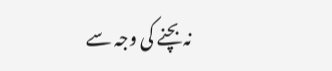نہ بچنے کی وجہ سے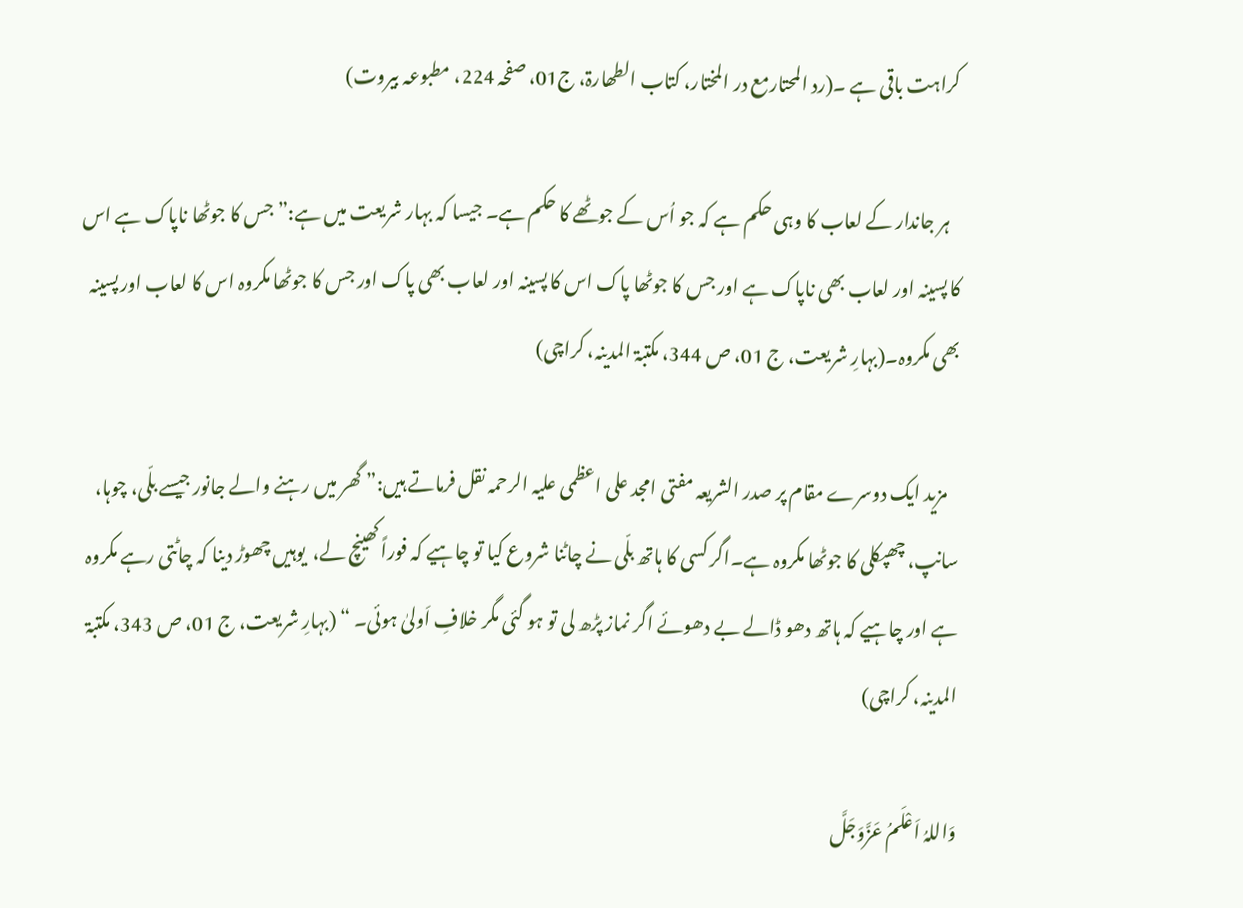کراہت باقی ہے ۔(رد المحتارمع در المختار، کتاب الطھارۃ، ج01، صفحہ 224، مطبوعہ بیروت)

   ہر جاندار کے لعاب کا وہی حکم ہے کہ جو اُس کے جوٹھے کا حکم ہے۔ جیسا کہ بہار شریعت میں ہے:” جس کا جوٹھا ناپاک ہے اس کا پسینہ اور لعاب بھی ناپاک ہے اور جس کا جوٹھا پاک اس کا پسینہ اور لعاب بھی پاک اور جس کا جوٹھا مکروہ اس کا لعاب اور پسینہ بھی مکروہ۔(بہارِ شریعت، ج 01، ص 344، مکتبۃ المدینہ، کراچی)

   مزید ایک دوسرے مقام پر صدر الشریعہ مفتی امجد علی اعظمی علیہ الرحمہ نقل فرماتے ہیں:” گھر میں رہنے والے جانور جیسے بلّی، چوہا، سانپ، چھپکلی کا جوٹھا مکروہ ہے۔اگر کسی کا ہاتھ بلّی نے چاٹنا شروع کیا تو چاہیے کہ فوراً کھینچ لے،  یوہیں چھوڑ دینا کہ چاٹتی رہے مکروہ ہے اور چاہیے کہ ہاتھ دھو ڈالے بے دھوئے اگر نماز پڑھ لی تو ہو گئی مگر خلافِ اَولیٰ ہوئی۔ “ (بہارِ شریعت، ج 01، ص 343، مکتبۃ المدینہ، کراچی)

وَاللہُ اَعْلَمُ عَزَّوَجَلَّ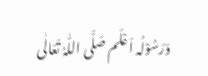وَرَسُوْلُہ اَعْلَم صَلَّی اللّٰہُ تَعَالٰی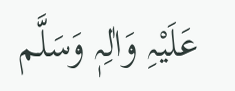عَلَیْہِ وَاٰلِہٖ وَسَلَّم